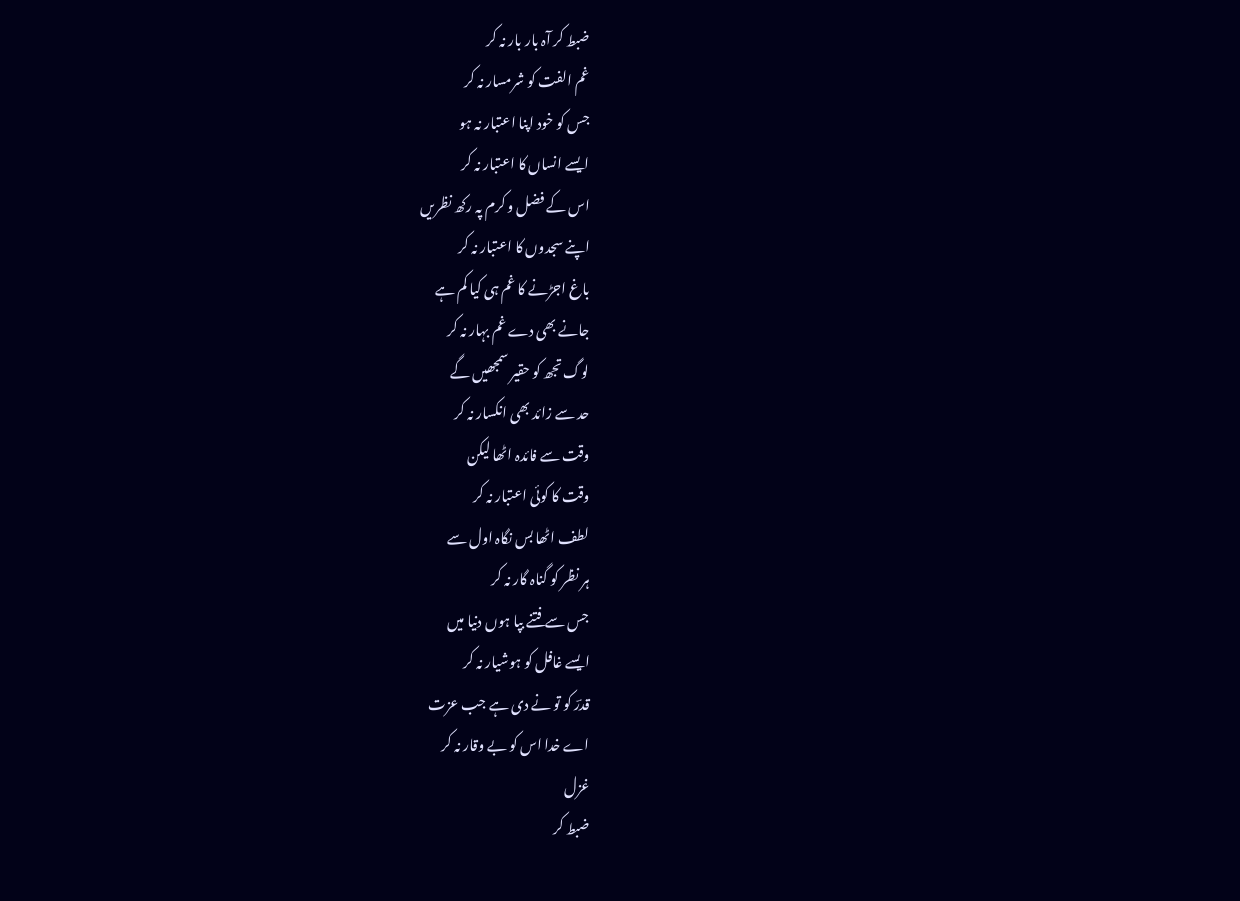ضبط کر آہ بار بار نہ کر
غم الفت کو شرمسار نہ کر
جس کو خود اپنا اعتبار نہ ہو
ایسے انساں کا اعتبار نہ کر
اس کے فضل و کرم پہ رکھ نظریں
اپنے سجدوں کا اعتبار نہ کر
باغ اجڑنے کا غم ہی کیا کم ہے
جانے بھی دے غم بہار نہ کر
لوگ تجھ کو حقیر سمجھیں گے
حد سے زائد بھی انکسار نہ کر
وقت سے فائدہ اٹھا لیکن
وقت کا کوئی اعتبار نہ کر
لطف اٹھا بس نگاہ اول سے
ہر نظر کو گناہ گار نہ کر
جس سے فتنے بپا ہوں دنیا میں
ایسے غافل کو ہوشیار نہ کر
قدرؔ کو تو نے دی ہے جب عزت
اے خدا اس کو بے وقار نہ کر
غزل
ضبط کر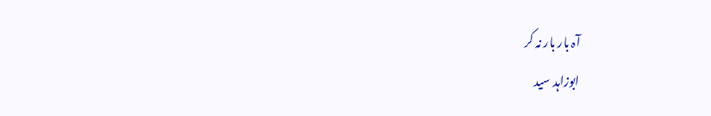آہ بار بار نہ کر
ابوزاہد سید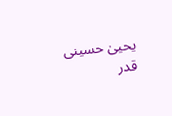یحییٰ حسینی قدر